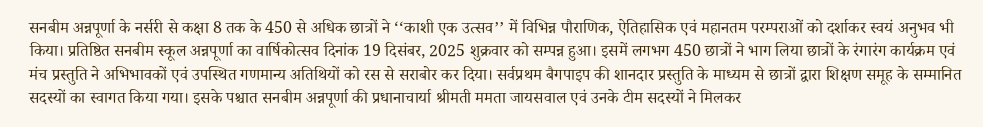सनबीम अन्नपूर्णा के नर्सरी से कक्षा 8 तक के 450 से अधिक छात्रों ने ‘‘काशी एक उत्सव’’ में विभिन्न पौराणिक, ऐतिहासिक एवं महानतम परम्पराओं को दर्शाकर स्वयं अनुभव भी किया। प्रतिष्ठित सनबीम स्कूल अन्नपूर्णा का वार्षिकोत्सव दिनांक 19 दिसंबर, 2025 शुक्रवार को सम्पन्न हुआ। इसमें लगभग 450 छात्रों ने भाग लिया छात्रों के रंगारंग कार्यक्रम एवं मंच प्रस्तुति ने अभिभावकों एवं उपस्थित गणमान्य अतिथियों को रस से सराबोर कर दिया। सर्वप्रथम बैगपाइप की शानदार प्रस्तुति के माध्यम से छात्रों द्वारा शिक्षण समूह के सम्मानित सदस्यों का स्वागत किया गया। इसके पश्चात सनबीम अन्नपूर्णा की प्रधानाचार्या श्रीमती ममता जायसवाल एवं उनके टीम सदस्यों ने मिलकर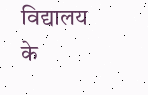विद्यालय के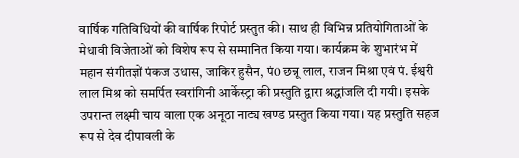वार्षिक गतिविधियों की वार्षिक रिपोर्ट प्रस्तुत की। साथ ही विभिन्न प्रतियोगिताओं के मेधावी विजेताओं को विशेष रूप से सम्मानित किया गया। कार्यक्रम के शुभारंभ में महान संगीतज्ञों पंकज उधास, जाकिर हुसैन, पं0 छन्नू लाल, राजन मिश्रा एवं पं. ईश्वरी लाल मिश्र को समर्पित स्वरांगिनी आर्केस्ट्रा की प्रस्तुति द्वारा श्रद्धांजलि दी गयी। इसके उपरान्त लक्ष्मी चाय वाला एक अनूठा नाट्य खण्ड प्रस्तुत किया गया। यह प्रस्तुति सहज रूप से देव दीपावली के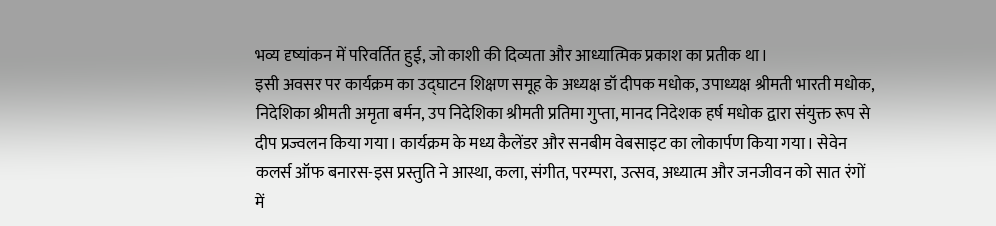भव्य दृष्यांकन में परिवर्तित हुई, जो काशी की दिव्यता और आध्यात्मिक प्रकाश का प्रतीक था।
इसी अवसर पर कार्यक्रम का उद्घाटन शिक्षण समूह के अध्यक्ष डॉ दीपक मधोक, उपाध्यक्ष श्रीमती भारती मधोक, निदेशिका श्रीमती अमृता बर्मन, उप निदेशिका श्रीमती प्रतिमा गुप्ता, मानद निदेशक हर्ष मधोक द्वारा संयुक्त रूप से दीप प्रज्वलन किया गया। कार्यक्रम के मध्य कैलेंडर और सनबीम वेबसाइट का लोकार्पण किया गया। सेवेन कलर्स ऑफ बनारस-इस प्रस्तुति ने आस्था, कला, संगीत, परम्परा, उत्सव, अध्यात्म और जनजीवन को सात रंगों में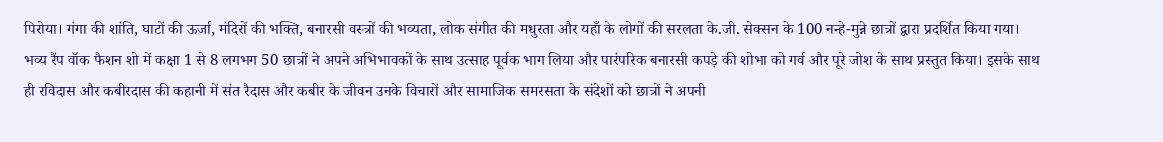पिरोया। गंगा की शांति, घाटों की ऊर्जा, मंदिरों की भक्ति, बनारसी वस्त्रों की भव्यता, लोक संगीत की मधुरता और यहाँ के लोगों की सरलता के.जी. सेक्सन के 100 नन्हे-मुन्ने छात्रों द्वारा प्रदर्शित किया गया।
भव्य रैंप वॉक फैशन शो में कक्षा 1 से 8 लगभग 50 छात्रों ने अपने अभिभावकों के साथ उत्साह पूर्वक भाग लिया और पारंपरिक बनारसी कपड़े की शोभा को गर्व और पूरे जोश के साथ प्रस्तुत किया। इसके साथ ही रविदास और कबीरदास की कहानी में संत रैदास और कबीर के जीवन उनके विचारों और सामाजिक समरसता के संदेशों को छात्रों ने अपनी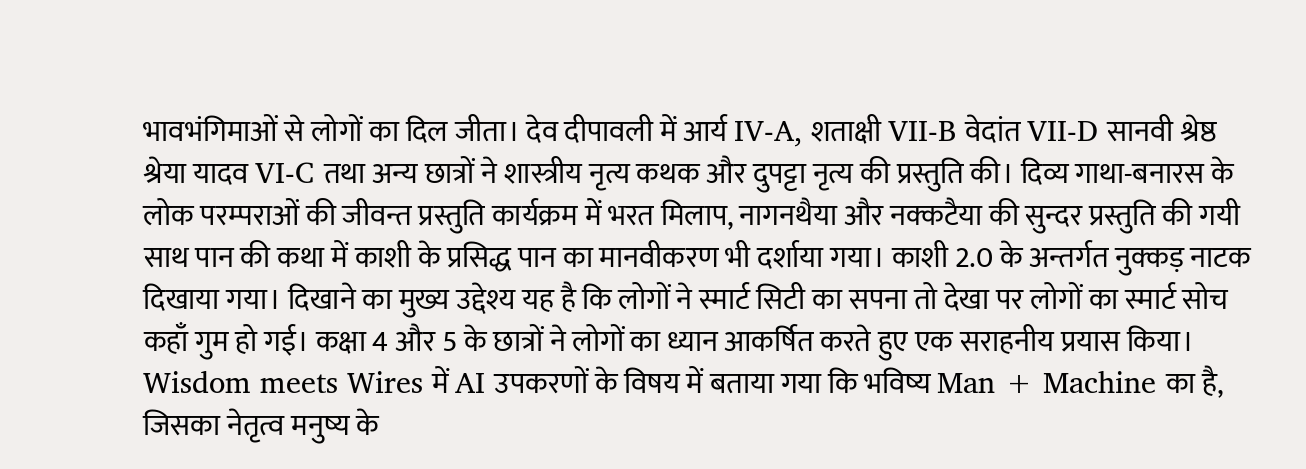भावभंगिमाओं से लोगों का दिल जीता। देव दीपावली में आर्य IV-A, शताक्षी VII-B वेदांत VII-D सानवी श्रेष्ठ श्रेया यादव VI-C तथा अन्य छात्रों ने शास्त्रीय नृत्य कथक और दुपट्टा नृत्य की प्रस्तुति की। दिव्य गाथा-बनारस के लोक परम्पराओं की जीवन्त प्रस्तुति कार्यक्रम में भरत मिलाप, नागनथैया और नक्कटैया की सुन्दर प्रस्तुति की गयी साथ पान की कथा में काशी के प्रसिद्ध पान का मानवीकरण भी दर्शाया गया। काशी 2.0 के अन्तर्गत नुक्कड़ नाटक दिखाया गया। दिखाने का मुख्य उद्देश्य यह है कि लोगों ने स्मार्ट सिटी का सपना तो देखा पर लोगों का स्मार्ट सोच कहाँ गुम हो गई। कक्षा 4 और 5 के छात्रों ने लोगों का ध्यान आकर्षित करते हुए एक सराहनीय प्रयास किया।
Wisdom meets Wires में AI उपकरणों के विषय में बताया गया कि भविष्य Man + Machine का है, जिसका नेतृत्व मनुष्य के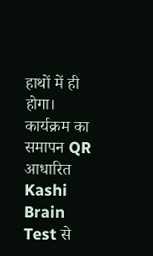हाथों में ही होगा। कार्यक्रम का समापन QR आधारित Kashi Brain Test से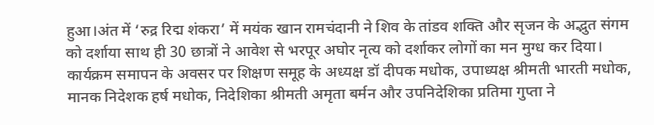हुआ।अंत में ‘रुद्र रिद्म शंकरा’ में मयंक खान रामचंदानी ने शिव के तांडव शक्ति और सृजन के अद्भुत संगम को दर्शाया साथ ही 30 छात्रों ने आवेश से भरपूर अघोर नृत्य को दर्शाकर लोगों का मन मुग्ध कर दिया। कार्यक्रम समापन के अवसर पर शिक्षण समूह के अध्यक्ष डॉ दीपक मधोक, उपाध्यक्ष श्रीमती भारती मधोक, मानक निदेशक हर्ष मधोक, निदेशिका श्रीमती अमृता बर्मन और उपनिदेशिका प्रतिमा गुप्ता ने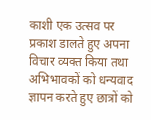काशी एक उत्सव पर प्रकाश डालते हुए अपना विचार व्यक्त किया तथा अभिभावकों को धन्यवाद ज्ञापन करते हुए छात्रों को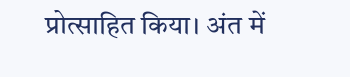प्रोत्साहित किया। अंत में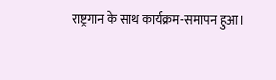राष्ट्रगान के साथ कार्यक्रम-समापन हुआ।